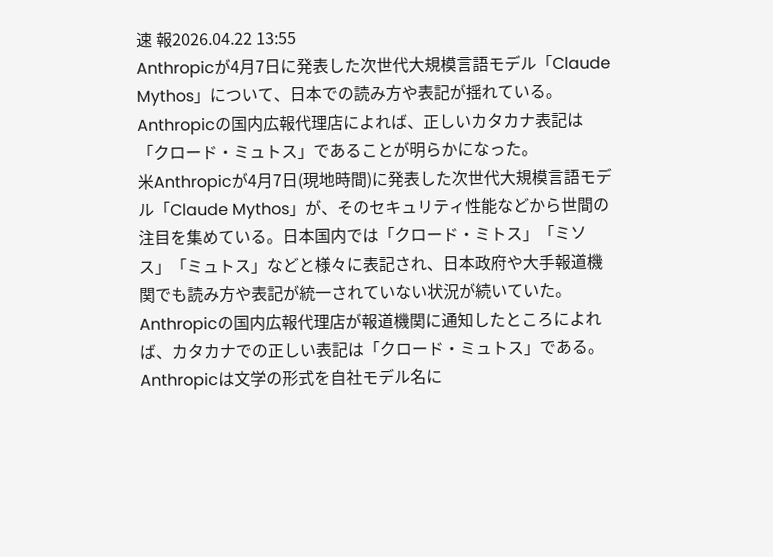速 報2026.04.22 13:55
Anthropicが4月7日に発表した次世代大規模言語モデル「Claude Mythos」について、日本での読み方や表記が揺れている。Anthropicの国内広報代理店によれば、正しいカタカナ表記は「クロード・ミュトス」であることが明らかになった。
米Anthropicが4月7日(現地時間)に発表した次世代大規模言語モデル「Claude Mythos」が、そのセキュリティ性能などから世間の注目を集めている。日本国内では「クロード・ミトス」「ミソス」「ミュトス」などと様々に表記され、日本政府や大手報道機関でも読み方や表記が統一されていない状況が続いていた。
Anthropicの国内広報代理店が報道機関に通知したところによれば、カタカナでの正しい表記は「クロード・ミュトス」である。Anthropicは文学の形式を自社モデル名に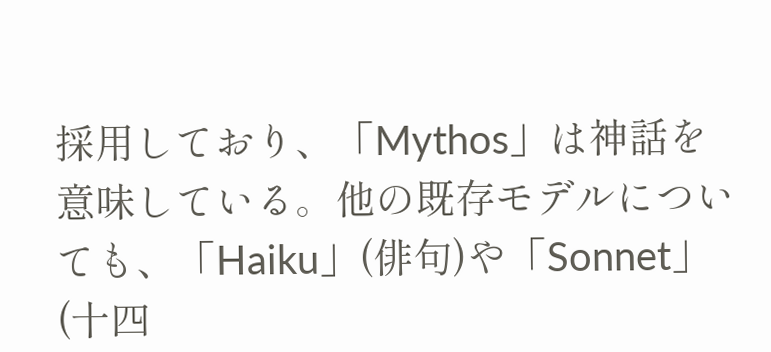採用しており、「Mythos」は神話を意味している。他の既存モデルについても、「Haiku」(俳句)や「Sonnet」(十四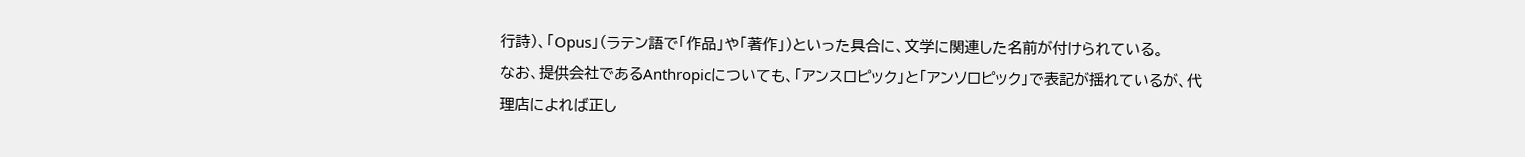行詩)、「Opus」(ラテン語で「作品」や「著作」)といった具合に、文学に関連した名前が付けられている。
なお、提供会社であるAnthropicについても、「アンスロピック」と「アンソロピック」で表記が揺れているが、代理店によれば正し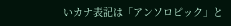いカナ表記は「アンソロピック」と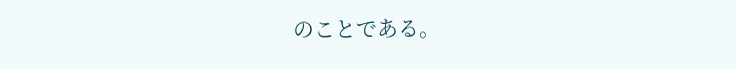のことである。